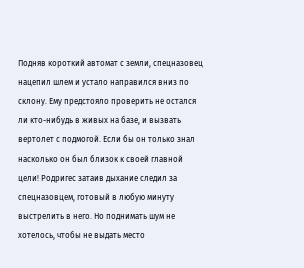Подняв короткий автомат с земли, спецназовец нацепил шлем и устало направился вниз по склону. Ему предстояло проверить не остался ли кто-нибудь в живых на базе, и вызвать вертолет с подмогой. Если бы он только знал насколько он был близок к своей главной цели! Родригес затаив дыхание следил за спецназовцем, готовый в любую минуту выстрелить в него. Но поднимать шум не хотелось, чтобы не выдать место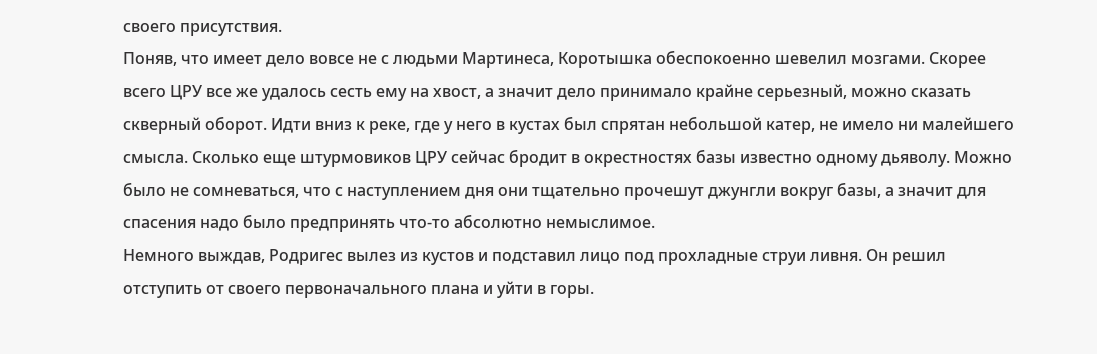своего присутствия.
Поняв, что имеет дело вовсе не с людьми Мартинеса, Коротышка обеспокоенно шевелил мозгами. Скорее всего ЦРУ все же удалось сесть ему на хвост, а значит дело принимало крайне серьезный, можно сказать скверный оборот. Идти вниз к реке, где у него в кустах был спрятан небольшой катер, не имело ни малейшего смысла. Сколько еще штурмовиков ЦРУ сейчас бродит в окрестностях базы известно одному дьяволу. Можно было не сомневаться, что с наступлением дня они тщательно прочешут джунгли вокруг базы, а значит для спасения надо было предпринять что-то абсолютно немыслимое.
Немного выждав, Родригес вылез из кустов и подставил лицо под прохладные струи ливня. Он решил отступить от своего первоначального плана и уйти в горы.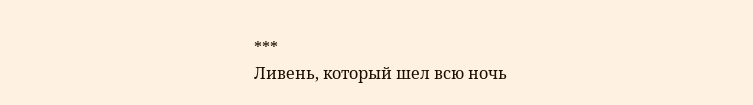***
Ливень, который шел всю ночь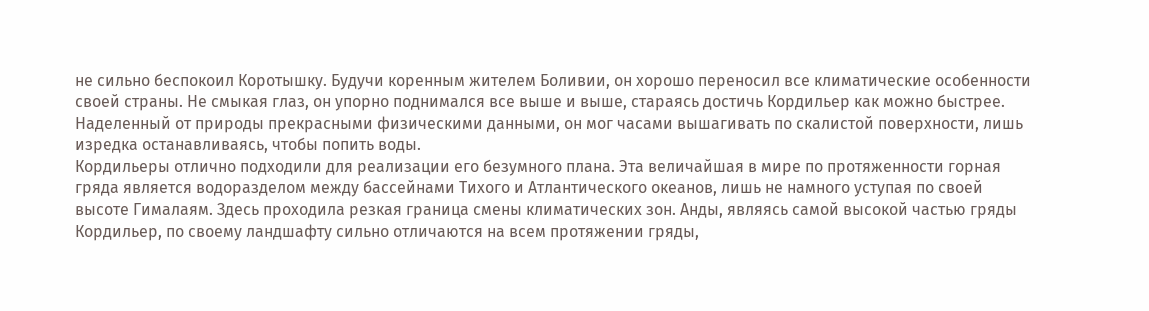не сильно беспокоил Коротышку. Будучи коренным жителем Боливии, он хорошо переносил все климатические особенности своей страны. Не смыкая глаз, он упорно поднимался все выше и выше, стараясь достичь Кордильер как можно быстрее. Наделенный от природы прекрасными физическими данными, он мог часами вышагивать по скалистой поверхности, лишь изредка останавливаясь, чтобы попить воды.
Кордильеры отлично подходили для реализации его безумного плана. Эта величайшая в мире по протяженности горная гряда является водоразделом между бассейнами Тихого и Атлантического океанов, лишь не намного уступая по своей высоте Гималаям. Здесь проходила резкая граница смены климатических зон. Анды, являясь самой высокой частью гряды Кордильер, по своему ландшафту сильно отличаются на всем протяжении гряды,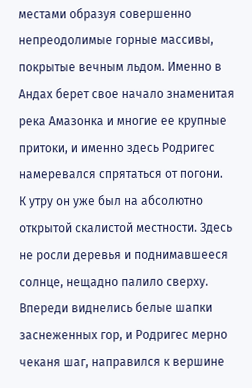местами образуя совершенно непреодолимые горные массивы, покрытые вечным льдом. Именно в Андах берет свое начало знаменитая река Амазонка и многие ее крупные притоки, и именно здесь Родригес намеревался спрятаться от погони.
К утру он уже был на абсолютно открытой скалистой местности. Здесь не росли деревья и поднимавшееся солнце, нещадно палило сверху. Впереди виднелись белые шапки заснеженных гор, и Родригес мерно чеканя шаг, направился к вершине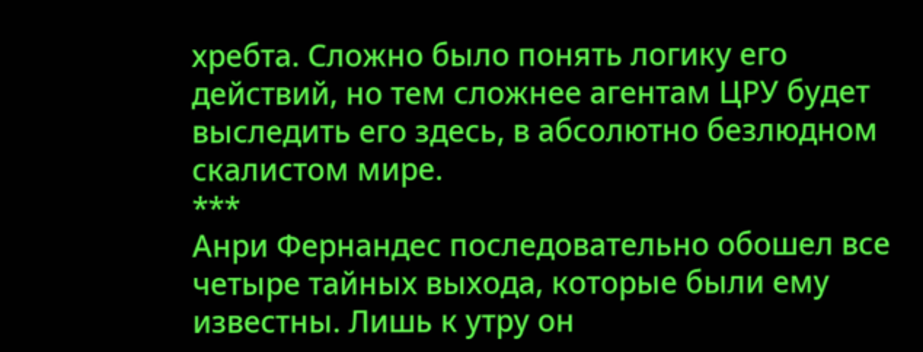хребта. Сложно было понять логику его действий, но тем сложнее агентам ЦРУ будет выследить его здесь, в абсолютно безлюдном скалистом мире.
***
Анри Фернандес последовательно обошел все четыре тайных выхода, которые были ему известны. Лишь к утру он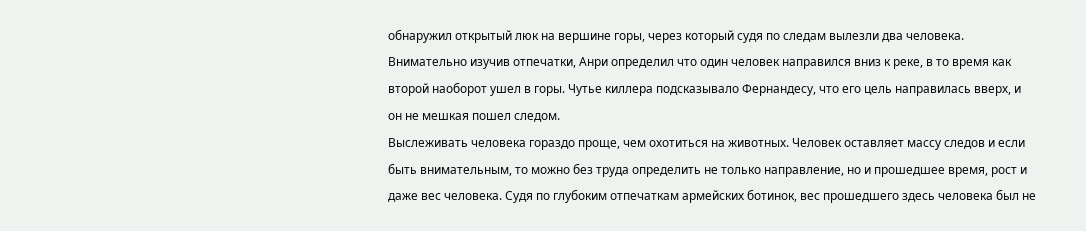обнаружил открытый люк на вершине горы, через который судя по следам вылезли два человека. Внимательно изучив отпечатки, Анри определил что один человек направился вниз к реке, в то время как второй наоборот ушел в горы. Чутье киллера подсказывало Фернандесу, что его цель направилась вверх, и он не мешкая пошел следом.
Выслеживать человека гораздо проще, чем охотиться на животных. Человек оставляет массу следов и если быть внимательным, то можно без труда определить не только направление, но и прошедшее время, рост и даже вес человека. Судя по глубоким отпечаткам армейских ботинок, вес прошедшего здесь человека был не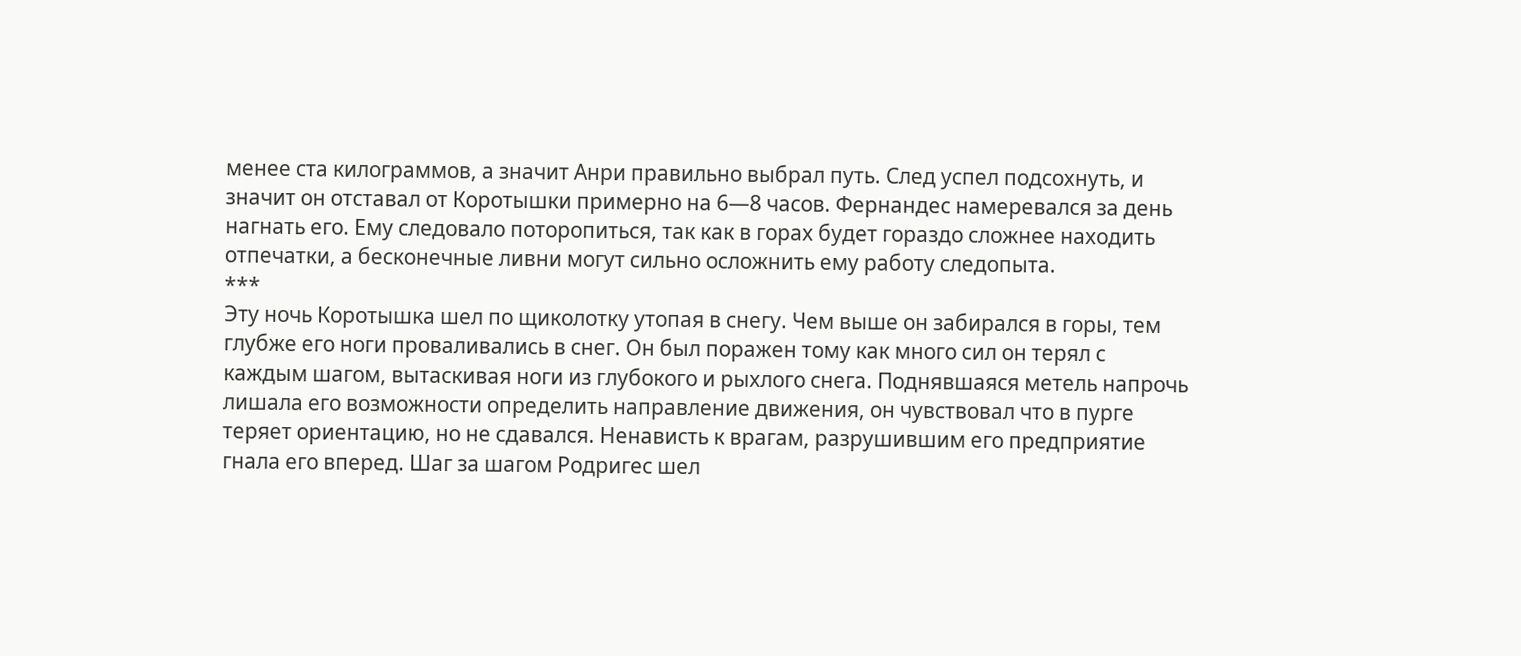менее ста килограммов, а значит Анри правильно выбрал путь. След успел подсохнуть, и значит он отставал от Коротышки примерно на 6—8 часов. Фернандес намеревался за день нагнать его. Ему следовало поторопиться, так как в горах будет гораздо сложнее находить отпечатки, а бесконечные ливни могут сильно осложнить ему работу следопыта.
***
Эту ночь Коротышка шел по щиколотку утопая в снегу. Чем выше он забирался в горы, тем глубже его ноги проваливались в снег. Он был поражен тому как много сил он терял с каждым шагом, вытаскивая ноги из глубокого и рыхлого снега. Поднявшаяся метель напрочь лишала его возможности определить направление движения, он чувствовал что в пурге теряет ориентацию, но не сдавался. Ненависть к врагам, разрушившим его предприятие гнала его вперед. Шаг за шагом Родригес шел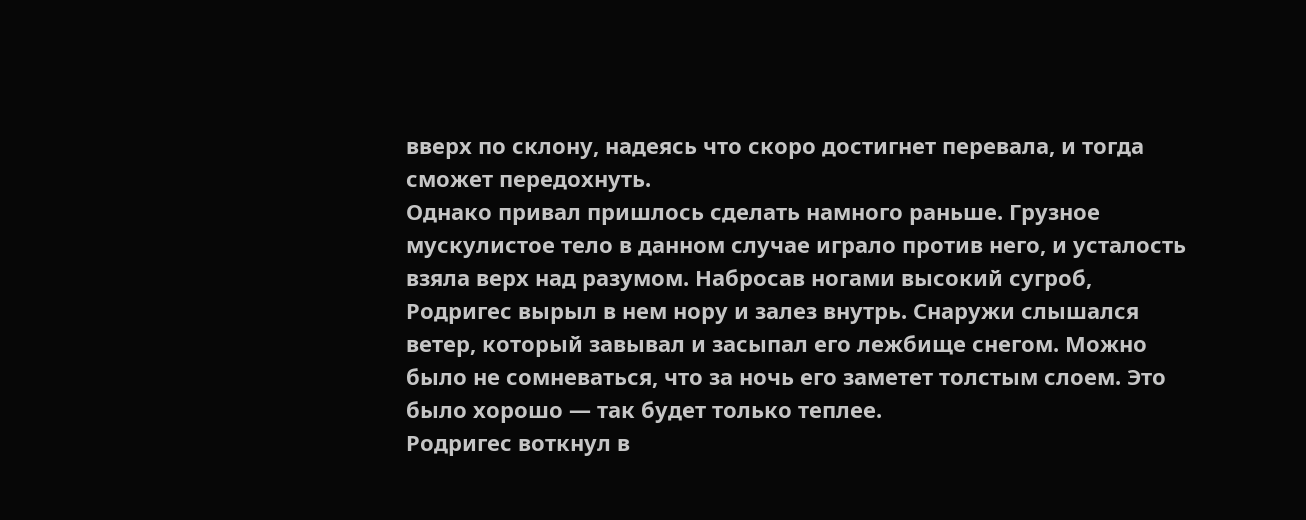вверх по склону, надеясь что скоро достигнет перевала, и тогда сможет передохнуть.
Однако привал пришлось сделать намного раньше. Грузное мускулистое тело в данном случае играло против него, и усталость взяла верх над разумом. Набросав ногами высокий сугроб, Родригес вырыл в нем нору и залез внутрь. Снаружи слышался ветер, который завывал и засыпал его лежбище снегом. Можно было не сомневаться, что за ночь его заметет толстым слоем. Это было хорошо — так будет только теплее.
Родригес воткнул в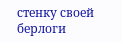стенку своей берлоги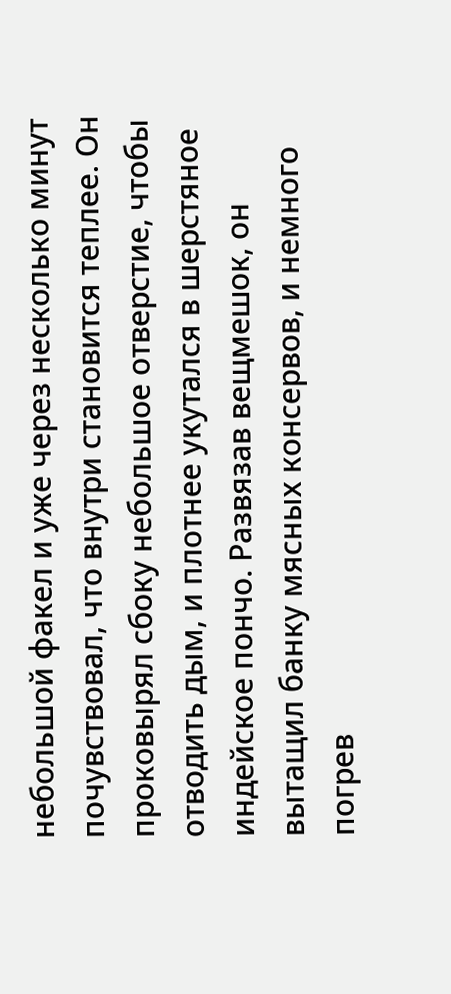небольшой факел и уже через несколько минут почувствовал, что внутри становится теплее. Он проковырял сбоку небольшое отверстие, чтобы отводить дым, и плотнее укутался в шерстяное индейское пончо. Развязав вещмешок, он вытащил банку мясных консервов, и немного погрев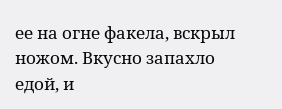ее на огне факела, вскрыл ножом. Вкусно запахло едой, и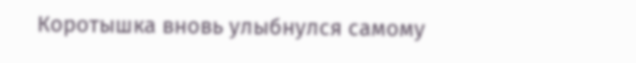Коротышка вновь улыбнулся самому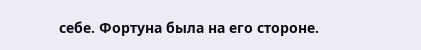себе. Фортуна была на его стороне.